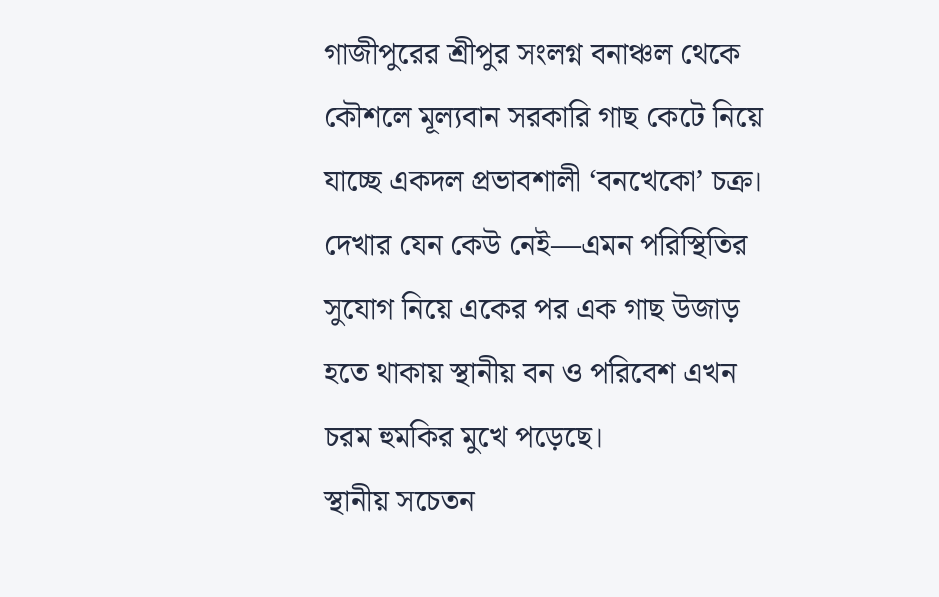গাজীপুরের শ্রীপুর সংলগ্ন বনাঞ্চল থেকে কৌশলে মূল্যবান সরকারি গাছ কেটে নিয়ে যাচ্ছে একদল প্রভাবশালী ‘বনখেকো’ চক্র। দেখার যেন কেউ নেই—এমন পরিস্থিতির সুযোগ নিয়ে একের পর এক গাছ উজাড় হতে থাকায় স্থানীয় বন ও পরিবেশ এখন চরম হুমকির মুখে পড়েছে।
স্থানীয় সচেতন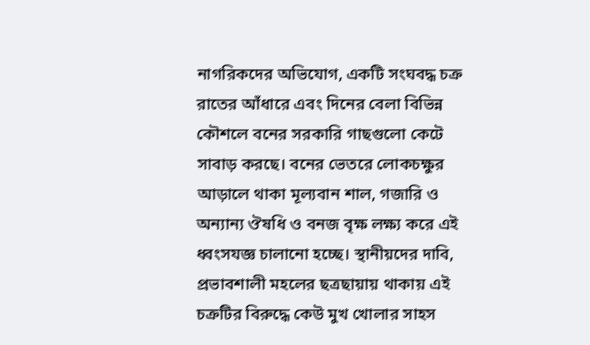নাগরিকদের অভিযোগ, একটি সংঘবদ্ধ চক্র রাতের আঁধারে এবং দিনের বেলা বিভিন্ন কৌশলে বনের সরকারি গাছগুলো কেটে সাবাড় করছে। বনের ভেতরে লোকচক্ষুর আড়ালে থাকা মূল্যবান শাল, গজারি ও অন্যান্য ঔষধি ও বনজ বৃক্ষ লক্ষ্য করে এই ধ্বংসযজ্ঞ চালানো হচ্ছে। স্থানীয়দের দাবি, প্রভাবশালী মহলের ছত্রছায়ায় থাকায় এই চক্রটির বিরুদ্ধে কেউ মুখ খোলার সাহস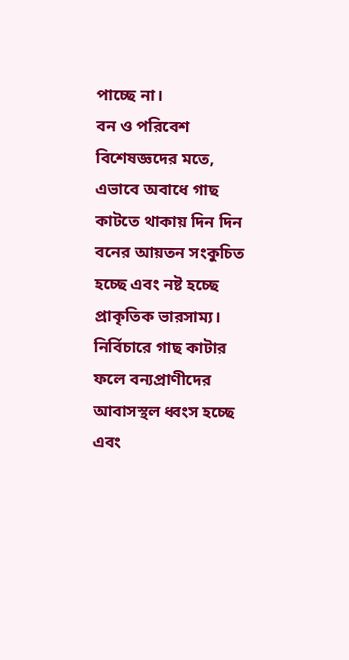পাচ্ছে না।
বন ও পরিবেশ বিশেষজ্ঞদের মতে, এভাবে অবাধে গাছ কাটতে থাকায় দিন দিন বনের আয়তন সংকুচিত হচ্ছে এবং নষ্ট হচ্ছে প্রাকৃতিক ভারসাম্য। নির্বিচারে গাছ কাটার ফলে বন্যপ্রাণীদের আবাসস্থল ধ্বংস হচ্ছে এবং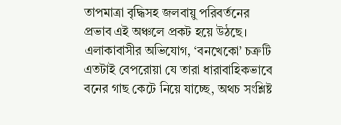তাপমাত্রা বৃদ্ধিসহ জলবায়ু পরিবর্তনের প্রভাব এই অঞ্চলে প্রকট হয়ে উঠছে।
এলাকাবাসীর অভিযোগ, ‘বনখেকো’ চক্রটি এতটাই বেপরোয়া যে তারা ধারাবাহিকভাবে বনের গাছ কেটে নিয়ে যাচ্ছে, অথচ সংশ্লিষ্ট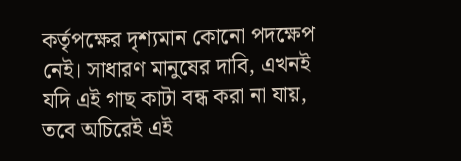কর্তৃপক্ষের দৃশ্যমান কোনো পদক্ষেপ নেই। সাধারণ মানুষের দাবি, এখনই যদি এই গাছ কাটা বন্ধ করা না যায়, তবে অচিরেই এই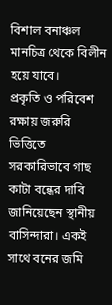বিশাল বনাঞ্চল মানচিত্র থেকে বিলীন হয়ে যাবে।
প্রকৃতি ও পরিবেশ রক্ষায় জরুরি ভিত্তিতে সরকারিভাবে গাছ কাটা বন্ধের দাবি জানিয়েছেন স্থানীয় বাসিন্দারা। একই সাথে বনের জমি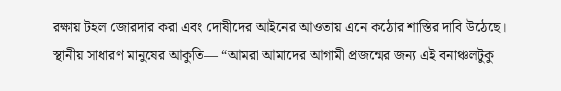রক্ষায় টহল জোরদার করা এবং দোষীদের আইনের আওতায় এনে কঠোর শাস্তির দাবি উঠেছে।
স্থানীয় সাধারণ মানুষের আকুতি— “আমরা আমাদের আগামী প্রজন্মের জন্য এই বনাঞ্চলটুকু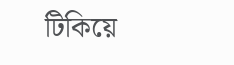টিকিয়ে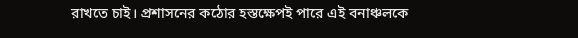রাখতে চাই। প্রশাসনের কঠোর হস্তক্ষেপই পারে এই বনাঞ্চলকে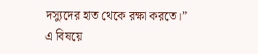দস্যুদের হাত থেকে রক্ষা করতে।”
এ বিষয়ে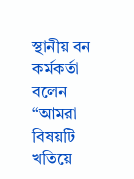স্থানীয় বন কর্মকর্তা বলেন “আমরা বিষয়টি খতিয়ে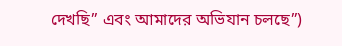দেখছি” এবং আমাদের অভিযান চলছে”)